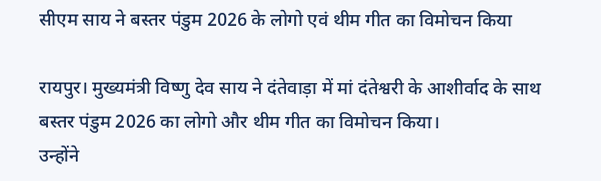सीएम साय ने बस्तर पंडुम 2026 के लोगो एवं थीम गीत का विमोचन किया

रायपुर। मुख्यमंत्री विष्णु देव साय ने दंतेवाड़ा में मां दंतेश्वरी के आशीर्वाद के साथ बस्तर पंडुम 2026 का लोगो और थीम गीत का विमोचन किया।
उन्होंने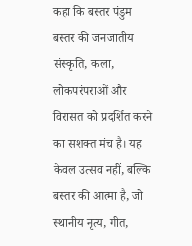कहा कि बस्तर पंडुम बस्तर की जनजातीय संस्कृति, कला, लोकपरंपराओं और विरासत को प्रदर्शित करने का सशक्त मंच है। यह केवल उत्सव नहीं, बल्कि बस्तर की आत्मा है, जो स्थानीय नृत्य, गीत,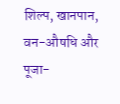शिल्प, खानपान, वन-औषधि और पूजा-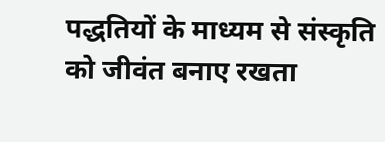पद्धतियों के माध्यम से संस्कृति को जीवंत बनाए रखता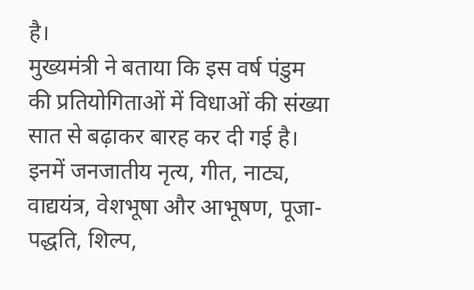है।
मुख्यमंत्री ने बताया कि इस वर्ष पंडुम की प्रतियोगिताओं में विधाओं की संख्या सात से बढ़ाकर बारह कर दी गई है। इनमें जनजातीय नृत्य, गीत, नाट्य, वाद्ययंत्र, वेशभूषा और आभूषण, पूजा-पद्धति, शिल्प,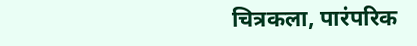चित्रकला, पारंपरिक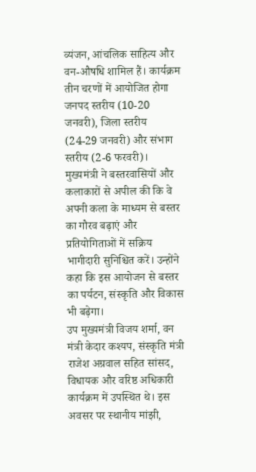व्यंजन, आंचलिक साहित्य और वन-औषधि शामिल हैं। कार्यक्रम तीन चरणों में आयोजित होगा जनपद स्तरीय (10-20 जनवरी), जिला स्तरीय (24-29 जनवरी) और संभाग स्तरीय (2-6 फरवरी)।
मुख्यमंत्री ने बस्तरवासियों और कलाकारों से अपील की कि वे अपनी कला के माध्यम से बस्तर का गौरव बढ़ाएं और प्रतियोगिताओं में सक्रिय भागीदारी सुनिश्चित करें। उन्होंने कहा कि इस आयोजन से बस्तर का पर्यटन, संस्कृति और विकास भी बढ़ेगा।
उप मुख्यमंत्री विजय शर्मा, वन मंत्री केदार कश्यप, संस्कृति मंत्री राजेश अग्रवाल सहित सांसद, विधायक और वरिष्ठ अधिकारी कार्यक्रम में उपस्थित थे। इस अवसर पर स्थानीय मांझी,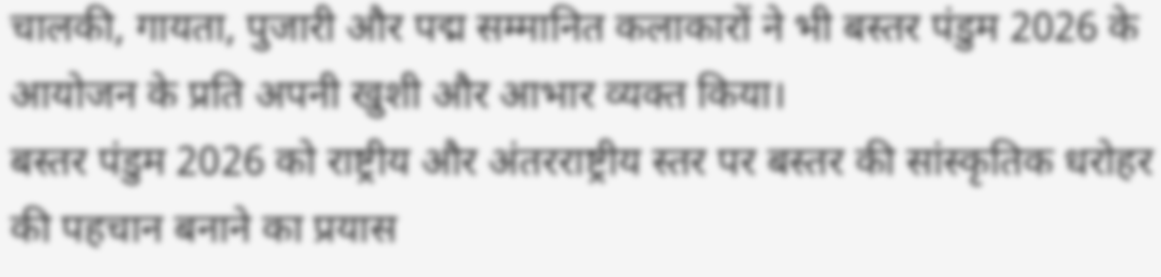चालकी, गायता, पुजारी और पद्म सम्मानित कलाकारों ने भी बस्तर पंडुम 2026 के आयोजन के प्रति अपनी खुशी और आभार व्यक्त किया।
बस्तर पंडुम 2026 को राष्ट्रीय और अंतरराष्ट्रीय स्तर पर बस्तर की सांस्कृतिक धरोहर की पहचान बनाने का प्रयास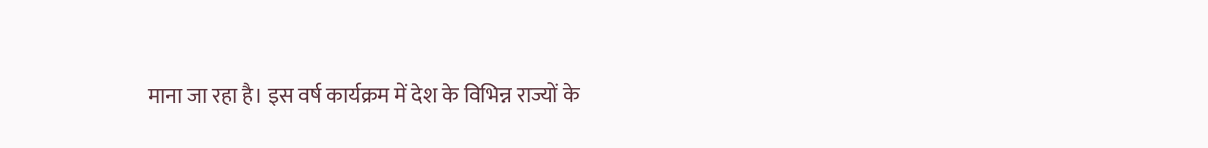माना जा रहा है। इस वर्ष कार्यक्रम में देश के विभिन्न राज्यों के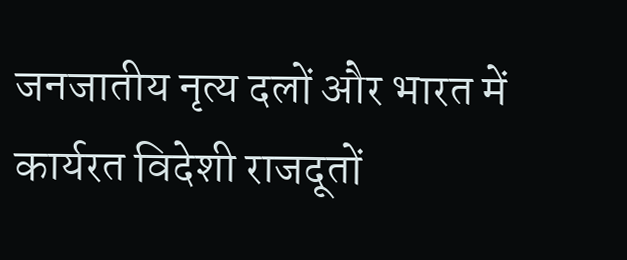जनजातीय नृत्य दलों और भारत में कार्यरत विदेशी राजदूतों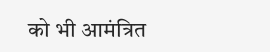को भी आमंत्रित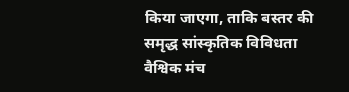किया जाएगा, ताकि बस्तर की समृद्ध सांस्कृतिक विविधता वैश्विक मंच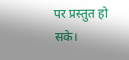पर प्रस्तुत हो सके।